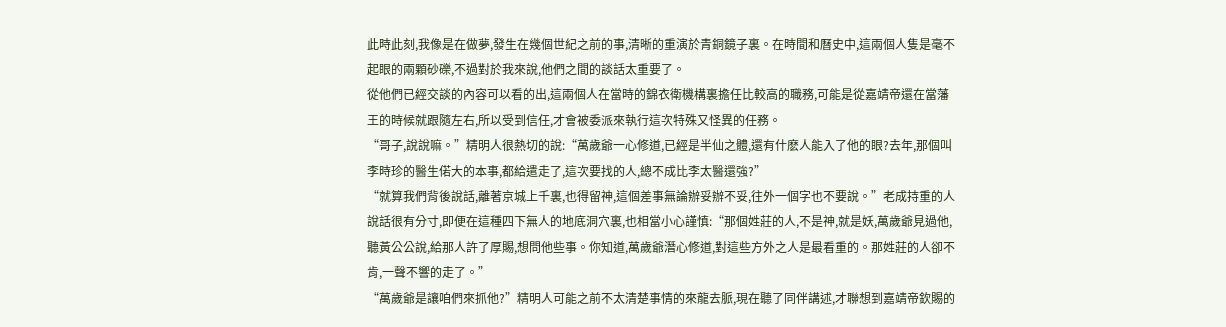此時此刻,我像是在做夢,發生在幾個世紀之前的事,清晰的重演於青銅鏡子裏。在時間和曆史中,這兩個人隻是毫不起眼的兩顆砂礫,不過對於我來說,他們之間的談話太重要了。
從他們已經交談的內容可以看的出,這兩個人在當時的錦衣衛機構裏擔任比較高的職務,可能是從嘉靖帝還在當藩王的時候就跟隨左右,所以受到信任,才會被委派來執行這次特殊又怪異的任務。
“哥子,說說嘛。”精明人很熱切的說:“萬歲爺一心修道,已經是半仙之體,還有什麽人能入了他的眼?去年,那個叫李時珍的醫生偌大的本事,都給遣走了,這次要找的人,總不成比李太醫還強?”
“就算我們背後說話,離著京城上千裏,也得留神,這個差事無論辦妥辦不妥,往外一個字也不要說。”老成持重的人說話很有分寸,即便在這種四下無人的地底洞穴裏,也相當小心謹慎:“那個姓莊的人,不是神,就是妖,萬歲爺見過他,聽黃公公說,給那人許了厚賜,想問他些事。你知道,萬歲爺潛心修道,對這些方外之人是最看重的。那姓莊的人卻不肯,一聲不響的走了。”
“萬歲爺是讓咱們來抓他?”精明人可能之前不太清楚事情的來龍去脈,現在聽了同伴講述,才聯想到嘉靖帝欽賜的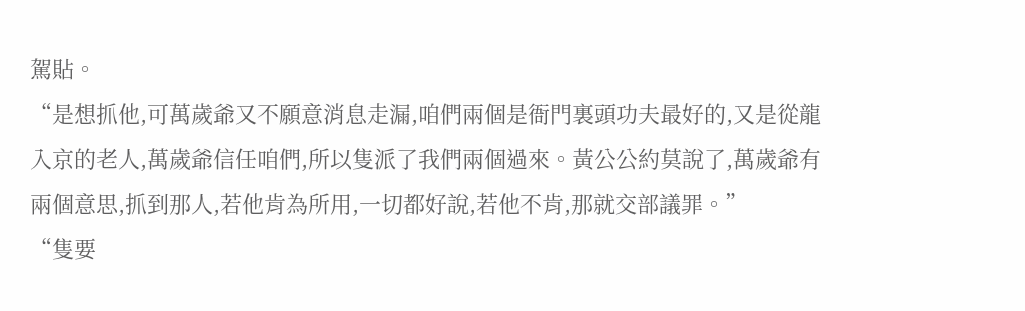駕貼。
“是想抓他,可萬歲爺又不願意消息走漏,咱們兩個是衙門裏頭功夫最好的,又是從龍入京的老人,萬歲爺信任咱們,所以隻派了我們兩個過來。黃公公約莫說了,萬歲爺有兩個意思,抓到那人,若他肯為所用,一切都好說,若他不肯,那就交部議罪。”
“隻要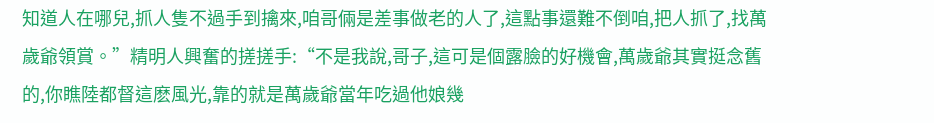知道人在哪兒,抓人隻不過手到擒來,咱哥倆是差事做老的人了,這點事還難不倒咱,把人抓了,找萬歲爺領賞。”精明人興奮的搓搓手:“不是我說,哥子,這可是個露臉的好機會,萬歲爺其實挺念舊的,你瞧陸都督這麽風光,靠的就是萬歲爺當年吃過他娘幾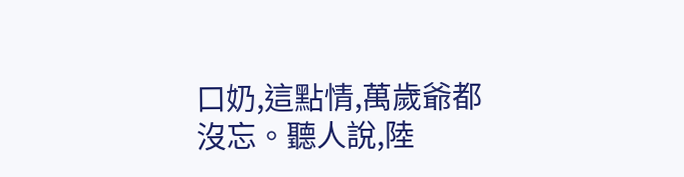口奶,這點情,萬歲爺都沒忘。聽人說,陸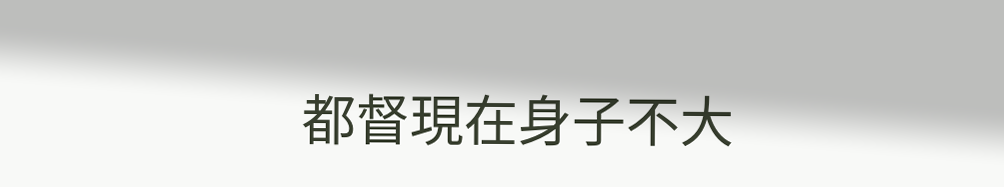都督現在身子不大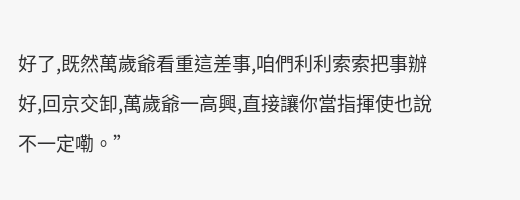好了,既然萬歲爺看重這差事,咱們利利索索把事辦好,回京交卸,萬歲爺一高興,直接讓你當指揮使也說不一定嘞。”